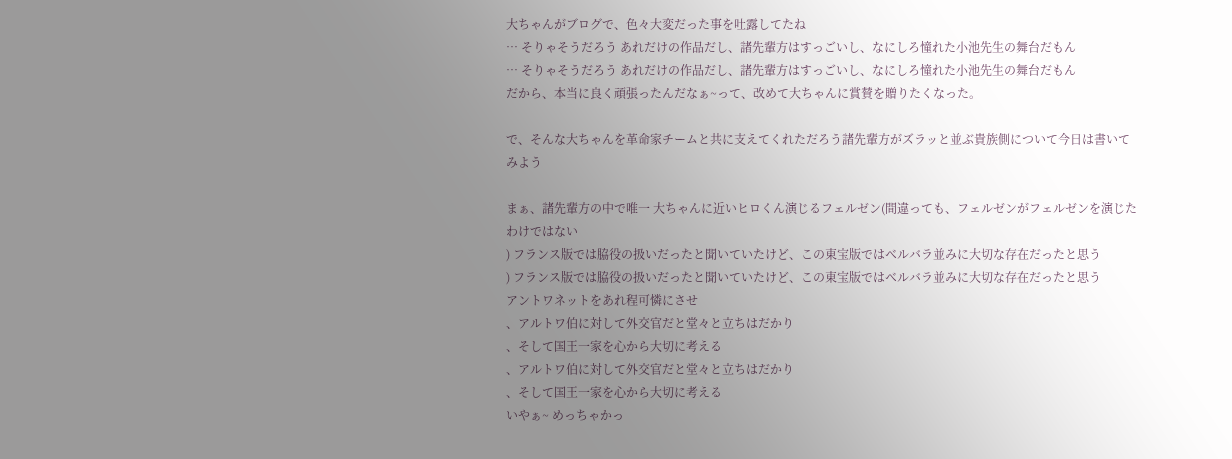大ちゃんがブログで、色々大変だった事を吐露してたね
… そりゃそうだろう あれだけの作品だし、諸先輩方はすっごいし、なにしろ憧れた小池先生の舞台だもん
… そりゃそうだろう あれだけの作品だし、諸先輩方はすっごいし、なにしろ憧れた小池先生の舞台だもん
だから、本当に良く頑張ったんだなぁ~って、改めて大ちゃんに賞賛を贈りたくなった。

で、そんな大ちゃんを革命家チームと共に支えてくれただろう諸先輩方がズラッと並ぶ貴族側について今日は書いてみよう

まぁ、諸先輩方の中で唯一 大ちゃんに近いヒロくん演じるフェルゼン(間違っても、フェルゼンがフェルゼンを演じたわけではない
) フランス版では脇役の扱いだったと聞いていたけど、この東宝版ではベルバラ並みに大切な存在だったと思う
) フランス版では脇役の扱いだったと聞いていたけど、この東宝版ではベルバラ並みに大切な存在だったと思う
アントワネットをあれ程可憐にさせ
、アルトワ伯に対して外交官だと堂々と立ちはだかり
、そして国王一家を心から大切に考える
、アルトワ伯に対して外交官だと堂々と立ちはだかり
、そして国王一家を心から大切に考える
いやぁ~ めっちゃかっ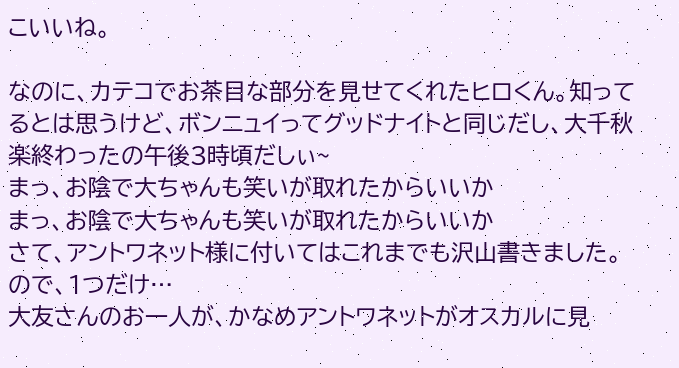こいいね。

なのに、カテコでお茶目な部分を見せてくれたヒロくん。知ってるとは思うけど、ボンニュイってグッドナイトと同じだし、大千秋楽終わったの午後3時頃だしぃ~
まっ、お陰で大ちゃんも笑いが取れたからいいか
まっ、お陰で大ちゃんも笑いが取れたからいいか
さて、アントワネット様に付いてはこれまでも沢山書きました。ので、1つだけ…
大友さんのお一人が、かなめアントワネットがオスカルに見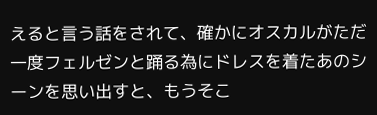えると言う話をされて、確かにオスカルがただ一度フェルゼンと踊る為にドレスを着たあのシーンを思い出すと、もうそこ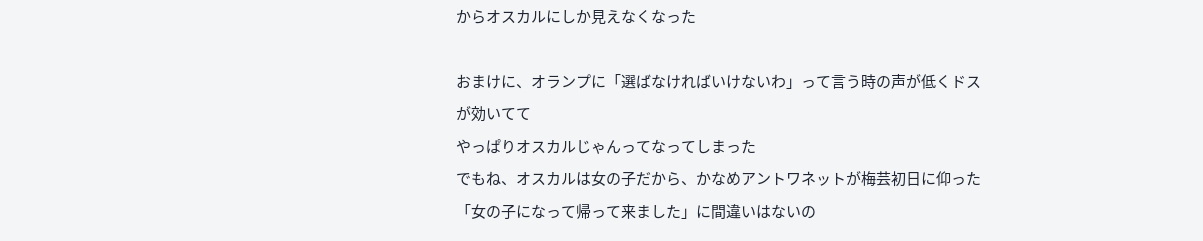からオスカルにしか見えなくなった

おまけに、オランプに「選ばなければいけないわ」って言う時の声が低くドスが効いてて
やっぱりオスカルじゃんってなってしまった
でもね、オスカルは女の子だから、かなめアントワネットが梅芸初日に仰った「女の子になって帰って来ました」に間違いはないの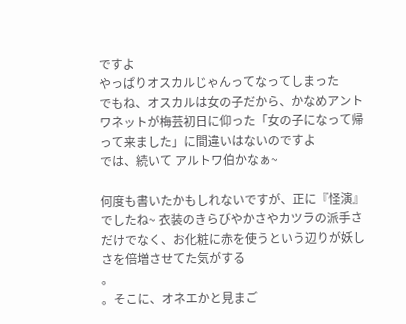ですよ
やっぱりオスカルじゃんってなってしまった
でもね、オスカルは女の子だから、かなめアントワネットが梅芸初日に仰った「女の子になって帰って来ました」に間違いはないのですよ
では、続いて アルトワ伯かなぁ~

何度も書いたかもしれないですが、正に『怪演』でしたね~ 衣装のきらびやかさやカツラの派手さだけでなく、お化粧に赤を使うという辺りが妖しさを倍増させてた気がする
。
。そこに、オネエかと見まご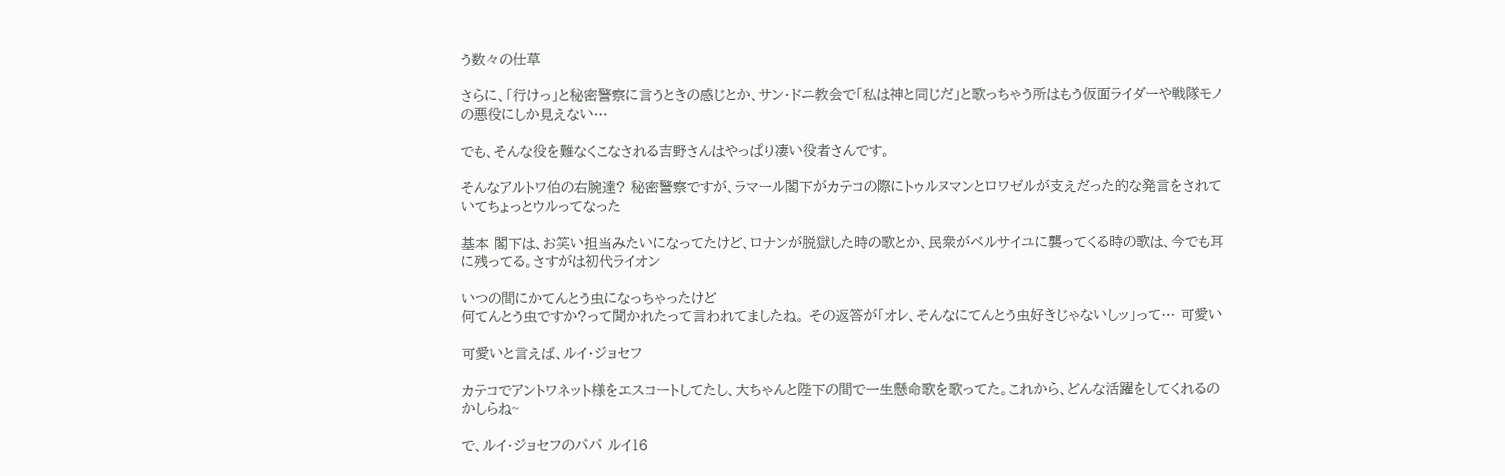う数々の仕草

さらに、「行けっ」と秘密警察に言うときの感じとか、サン・ドニ教会で「私は神と同じだ」と歌っちゃう所はもう仮面ライダーや戦隊モノの悪役にしか見えない…

でも、そんな役を難なくこなされる吉野さんはやっぱり凄い役者さんです。

そんなアルトワ伯の右腕達? 秘密警察ですが、ラマール閣下がカテコの際にトゥルヌマンとロワゼルが支えだった的な発言をされていてちょっとウルってなった

基本 閣下は、お笑い担当みたいになってたけど、ロナンが脱獄した時の歌とか、民衆がベルサイユに襲ってくる時の歌は、今でも耳に残ってる。さすがは初代ライオン

いつの間にかてんとう虫になっちゃったけど
何てんとう虫ですか?って聞かれたって言われてましたね。 その返答が「オレ、そんなにてんとう虫好きじゃないしッ」って… 可愛い

可愛いと言えば、ルイ・ジョセフ

カテコでアントワネット様をエスコートしてたし、大ちゃんと陛下の間で一生懸命歌を歌ってた。これから、どんな活躍をしてくれるのかしらね~

で、ルイ・ジョセフのパパ ルイ16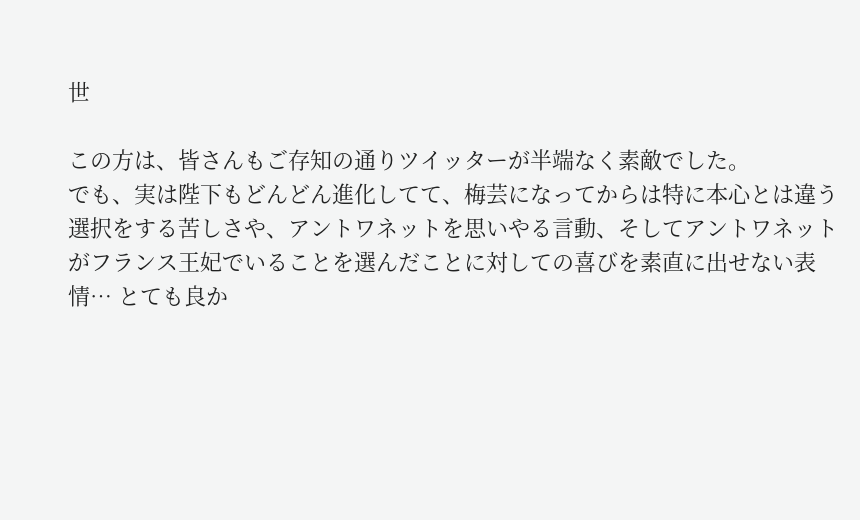世

この方は、皆さんもご存知の通りツイッターが半端なく素敵でした。
でも、実は陛下もどんどん進化してて、梅芸になってからは特に本心とは違う選択をする苦しさや、アントワネットを思いやる言動、そしてアントワネットがフランス王妃でいることを選んだことに対しての喜びを素直に出せない表情… とても良か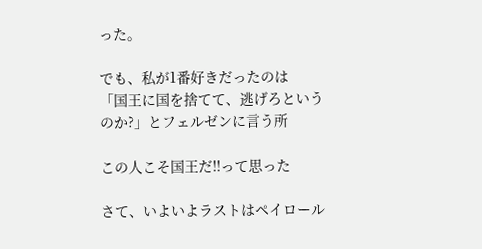った。

でも、私が1番好きだったのは
「国王に国を捨てて、逃げろというのか?」とフェルゼンに言う所

この人こそ国王だ‼って思った

さて、いよいよラストはペイロール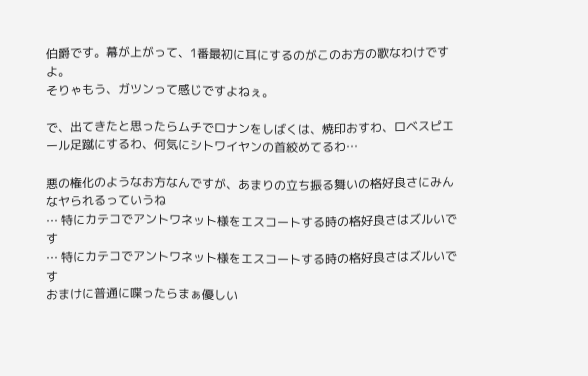伯爵です。幕が上がって、1番最初に耳にするのがこのお方の歌なわけですよ。
そりゃもう、ガツンって感じですよねぇ。

で、出てきたと思ったらムチでロナンをしばくは、焼印おすわ、ロベスピエール足蹴にするわ、何気にシトワイヤンの首絞めてるわ…

悪の権化のようなお方なんですが、あまりの立ち振る舞いの格好良さにみんなヤられるっていうね
… 特にカテコでアントワネット様をエスコートする時の格好良さはズルいです
… 特にカテコでアントワネット様をエスコートする時の格好良さはズルいです
おまけに普通に喋ったらまぁ優しい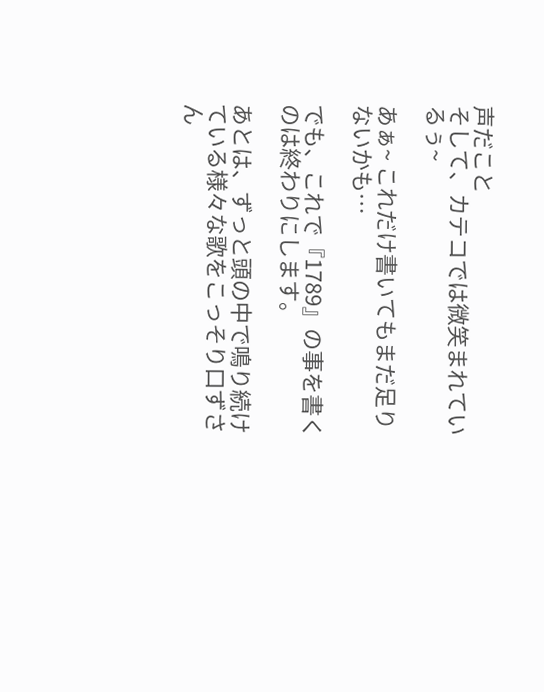声だこと
そして、カテコでは微笑まれているぅ~

あぁ~ これだけ書いてもまだ足りないかも…

でも、これで『1789』の事を書くのは終わりにします。

あとは、ずっと頭の中で鳴り続けている様々な歌をこっそり口ずさん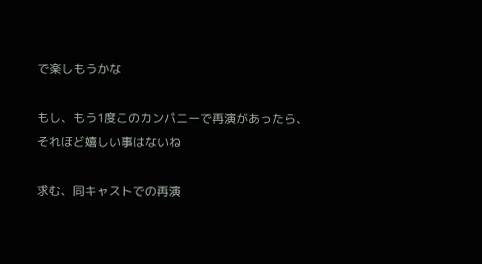で楽しもうかな

もし、もう1度このカンパニーで再演があったら、それほど嬉しい事はないね

求む、同キャストでの再演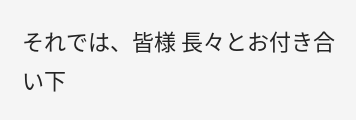それでは、皆様 長々とお付き合い下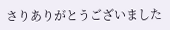さりありがとうございました